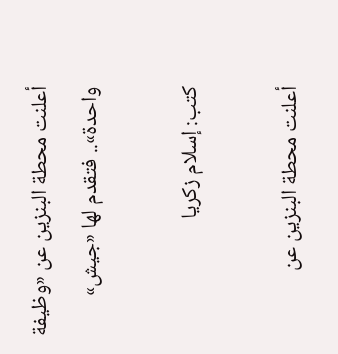أعلنت محطة البنزين عن «وظيفة واحدة».. فتقدم لها «جيش»

كتب: إسلام زكريا

أعلنت محطة البنزين عن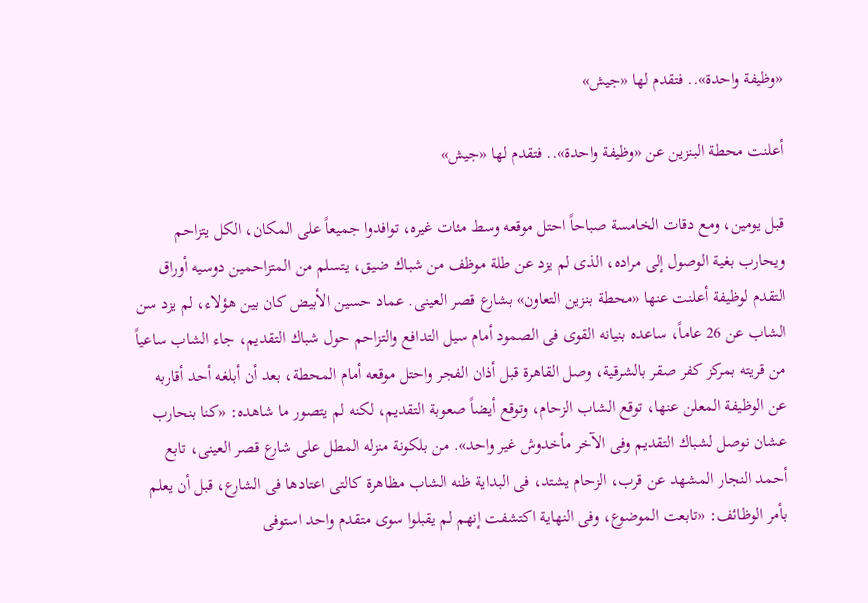«وظيفة واحدة».. فتقدم لها «جيش»

أعلنت محطة البنزين عن «وظيفة واحدة».. فتقدم لها «جيش»

قبل يومين، ومع دقات الخامسة صباحاً احتل موقعه وسط مئات غيره، توافدوا جميعاً على المكان، الكل يتزاحم ويحارب بغية الوصول إلى مراده، الذى لم يزد عن طلة موظف من شباك ضيق، يتسلم من المتزاحمين دوسيه أوراق التقدم لوظيفة أعلنت عنها «محطة بنزين التعاون» بشارع قصر العينى. عماد حسين الأبيض كان بين هؤلاء، لم يزد سن الشاب عن 26 عاماً، ساعده بنيانه القوى فى الصمود أمام سيل التدافع والتزاحم حول شباك التقديم، جاء الشاب ساعياً من قريته بمركز كفر صقر بالشرقية، وصل القاهرة قبل أذان الفجر واحتل موقعه أمام المحطة، بعد أن أبلغه أحد أقاربه عن الوظيفة المعلن عنها، توقع الشاب الزحام، وتوقع أيضاً صعوبة التقديم، لكنه لم يتصور ما شاهده: «كنا بنحارب عشان نوصل لشباك التقديم وفى الآخر مأخدوش غير واحد». من بلكونة منزله المطل على شارع قصر العينى، تابع أحمد النجار المشهد عن قرب، الزحام يشتد، فى البداية ظنه الشاب مظاهرة كالتى اعتادها فى الشارع، قبل أن يعلم بأمر الوظائف: «تابعت الموضوع، وفى النهاية اكتشفت إنهم لم يقبلوا سوى متقدم واحد استوفى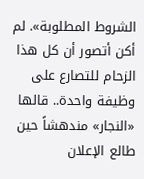الشروط المطلوبة». لم أكن أتصور أن كل هذا الزحام للتصارع على وظيفة واحدة.. قالها «النجار» مندهشاً حين طالع الإعلان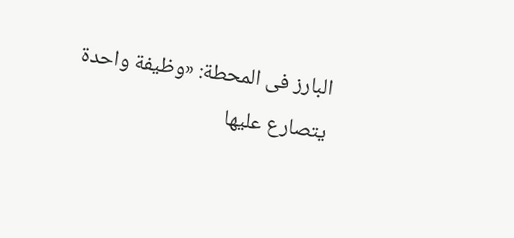البارز فى المحطة: «وظيفة واحدة يتصارع عليها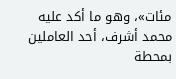مئات»، وهو ما أكد عليه محمد أشرف، أحد العاملين بمحطة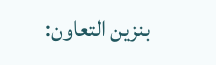بنزين التعاون: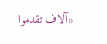«آلاف تقدموا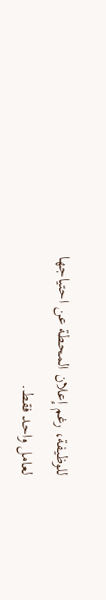للوظيفة، رغم إعلان المحطة عن احتياجها لعامل واحد فقط.